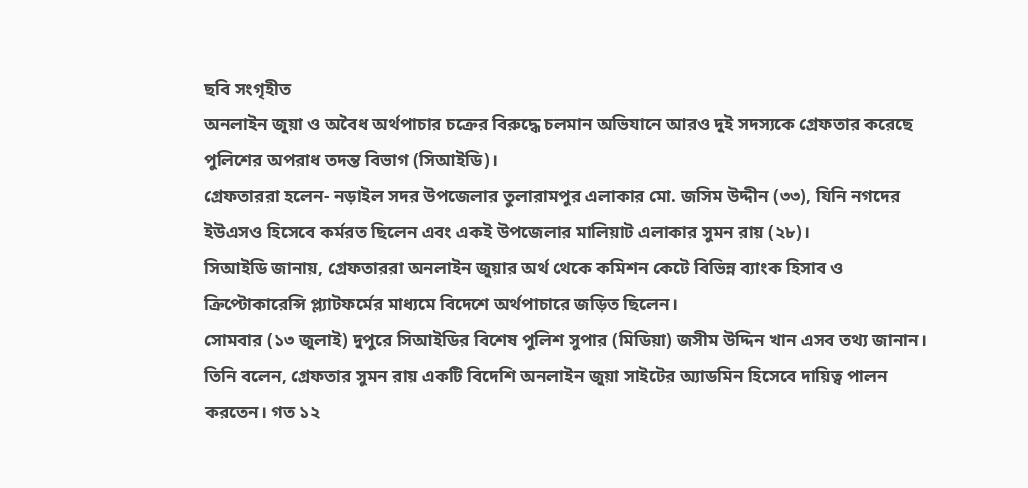ছবি সংগৃহীত
অনলাইন জুয়া ও অবৈধ অর্থপাচার চক্রের বিরুদ্ধে চলমান অভিযানে আরও দুই সদস্যকে গ্রেফতার করেছে পুলিশের অপরাধ তদন্ত বিভাগ (সিআইডি)।
গ্রেফতাররা হলেন- নড়াইল সদর উপজেলার তুলারামপুর এলাকার মো. জসিম উদ্দীন (৩৩), যিনি নগদের ইউএসও হিসেবে কর্মরত ছিলেন এবং একই উপজেলার মালিয়াট এলাকার সুমন রায় (২৮)।
সিআইডি জানায়, গ্রেফতাররা অনলাইন জুয়ার অর্থ থেকে কমিশন কেটে বিভিন্ন ব্যাংক হিসাব ও ক্রিপ্টোকারেন্সি প্ল্যাটফর্মের মাধ্যমে বিদেশে অর্থপাচারে জড়িত ছিলেন।
সোমবার (১৩ জুলাই) দুপুরে সিআইডির বিশেষ পুলিশ সুপার (মিডিয়া) জসীম উদ্দিন খান এসব তথ্য জানান।
তিনি বলেন, গ্রেফতার সুমন রায় একটি বিদেশি অনলাইন জুয়া সাইটের অ্যাডমিন হিসেবে দায়িত্ব পালন করতেন। গত ১২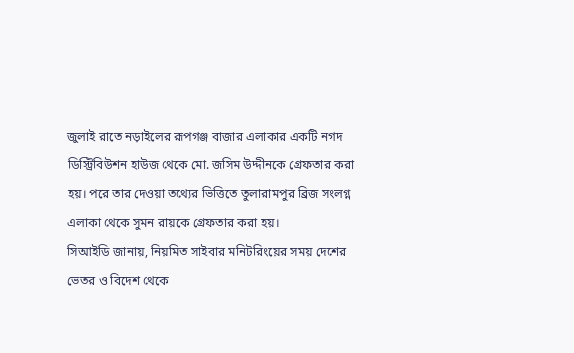জুলাই রাতে নড়াইলের রূপগঞ্জ বাজার এলাকার একটি নগদ ডিস্ট্রিবিউশন হাউজ থেকে মো. জসিম উদ্দীনকে গ্রেফতার করা হয়। পরে তার দেওয়া তথ্যের ভিত্তিতে তুলারামপুর ব্রিজ সংলগ্ন এলাকা থেকে সুমন রায়কে গ্রেফতার করা হয়।
সিআইডি জানায়, নিয়মিত সাইবার মনিটরিংয়ের সময় দেশের ভেতর ও বিদেশ থেকে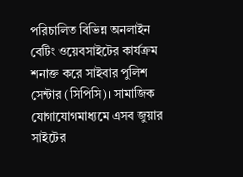পরিচালিত বিভিন্ন অনলাইন বেটিং ওয়েবসাইটের কার্যক্রম শনাক্ত করে সাইবার পুলিশ সেন্টার (সিপিসি)। সামাজিক যোগাযোগমাধ্যমে এসব জুয়ার সাইটের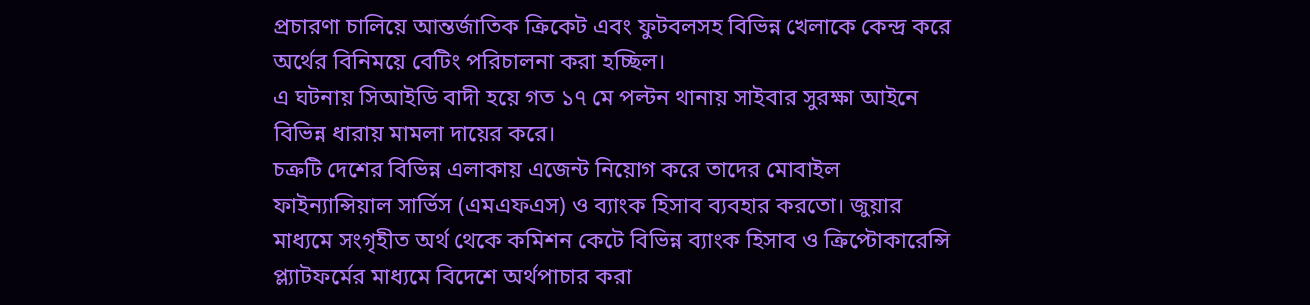প্রচারণা চালিয়ে আন্তর্জাতিক ক্রিকেট এবং ফুটবলসহ বিভিন্ন খেলাকে কেন্দ্র করে অর্থের বিনিময়ে বেটিং পরিচালনা করা হচ্ছিল।
এ ঘটনায় সিআইডি বাদী হয়ে গত ১৭ মে পল্টন থানায় সাইবার সুরক্ষা আইনে বিভিন্ন ধারায় মামলা দায়ের করে।
চক্রটি দেশের বিভিন্ন এলাকায় এজেন্ট নিয়োগ করে তাদের মোবাইল ফাইন্যান্সিয়াল সার্ভিস (এমএফএস) ও ব্যাংক হিসাব ব্যবহার করতো। জুয়ার মাধ্যমে সংগৃহীত অর্থ থেকে কমিশন কেটে বিভিন্ন ব্যাংক হিসাব ও ক্রিপ্টোকারেন্সি প্ল্যাটফর্মের মাধ্যমে বিদেশে অর্থপাচার করা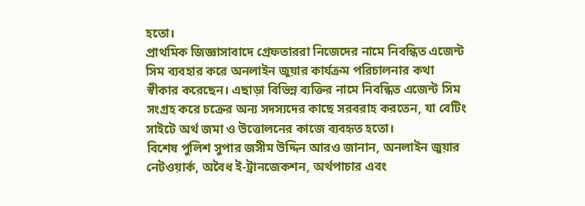হতো।
প্রাথমিক জিজ্ঞাসাবাদে গ্রেফতাররা নিজেদের নামে নিবন্ধিত এজেন্ট সিম ব্যবহার করে অনলাইন জুয়ার কার্যক্রম পরিচালনার কথা স্বীকার করেছেন। এছাড়া বিভিন্ন ব্যক্তির নামে নিবন্ধিত এজেন্ট সিম সংগ্রহ করে চক্রের অন্য সদস্যদের কাছে সরবরাহ করতেন, যা বেটিং সাইটে অর্থ জমা ও উত্তোলনের কাজে ব্যবহৃত হতো।
বিশেষ পুলিশ সুপার জসীম উদ্দিন আরও জানান, অনলাইন জুয়ার নেটওয়ার্ক, অবৈধ ই-ট্রানজেকশন, অর্থপাচার এবং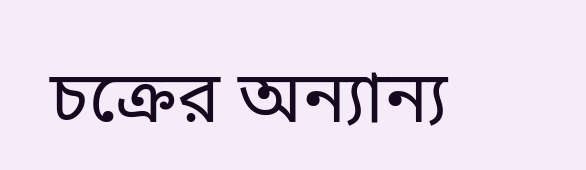চক্রের অন্যান্য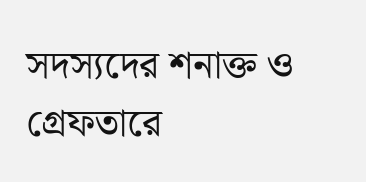সদস্যদের শনাক্ত ও গ্রেফতারে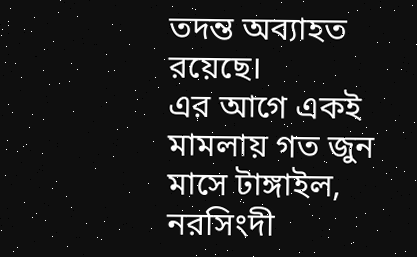তদন্ত অব্যাহত রয়েছে।
এর আগে একই মামলায় গত জুন মাসে টাঙ্গাইল, নরসিংদী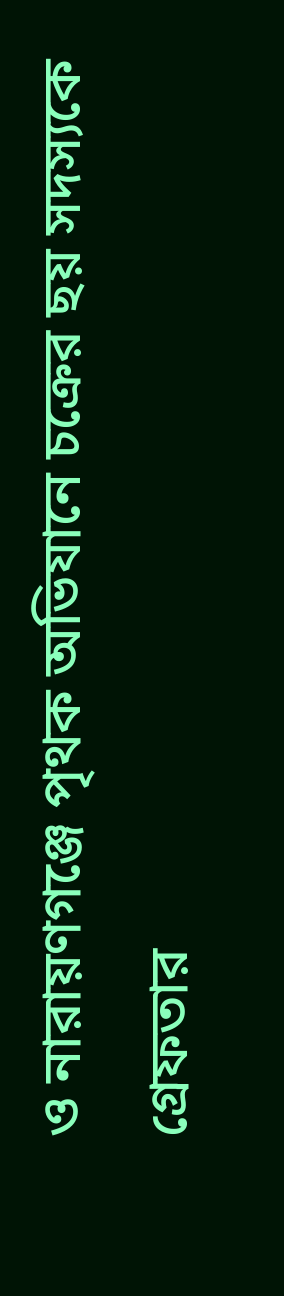ও নারায়ণগঞ্জে পৃথক অভিযানে চক্রের ছয় সদস্যকে গ্রেফতার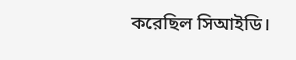করেছিল সিআইডি।